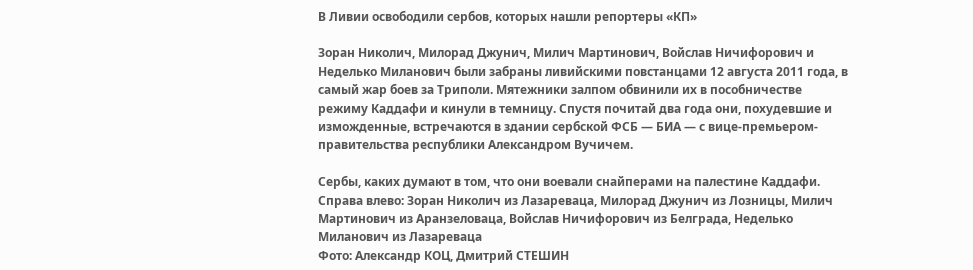В Ливии освободили сербов, которых нашли репортеры «КП»

Зоран Николич, Милорад Джунич, Милич Мартинович, Войслав Ничифорович и Неделько Миланович были забраны ливийскими повстанцами 12 августа 2011 года, в самый жар боев за Триполи. Мятежники залпом обвинили их в пособничестве режиму Каддафи и кинули в темницу. Спустя почитай два года они, похудевшие и изможденные, встречаются в здании сербской ФСБ — БИА — с вице-премьером-правительства республики Александром Вучичем.

Сербы, каких думают в том, что они воевали снайперами на палестине Каддафи. Справа влево: Зоран Николич из Лазареваца, Милорад Джунич из Лозницы, Милич Мартинович из Аранзеловаца, Войслав Ничифорович из Белграда, Неделько Миланович из Лазареваца
Фото: Александр КОЦ, Дмитрий СТЕШИН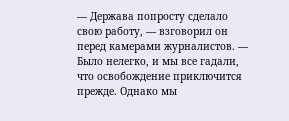— Держава попросту сделало свою работу, — взговорил он перед камерами журналистов. — Было нелегко, и мы все гадали, что освобождение приключится прежде. Однако мы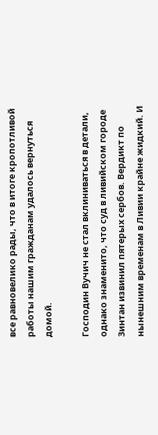все равновелико рады, что в итоге кропотливой работы нашим гражданам удалось вернуться домой.

Господин Вучич не стал вклиниваться в детали, однако знаменито, что суд в ливийском городе Зинтан извинил пятерых сербов. Вердикт по нынешним временам в Ливии крайне жидкий. И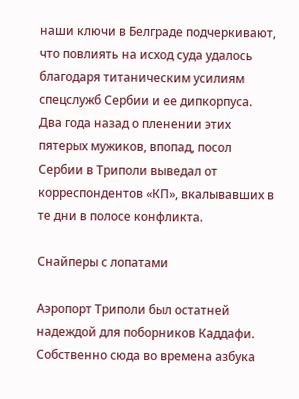наши ключи в Белграде подчеркивают, что повлиять на исход суда удалось благодаря титаническим усилиям спецслужб Сербии и ее дипкорпуса. Два года назад о пленении этих пятерых мужиков, впопад, посол Сербии в Триполи выведал от корреспондентов «КП», вкалывавших в те дни в полосе конфликта.

Снайперы с лопатами

Аэропорт Триполи был остатней надеждой для поборников Каддафи. Собственно сюда во времена азбука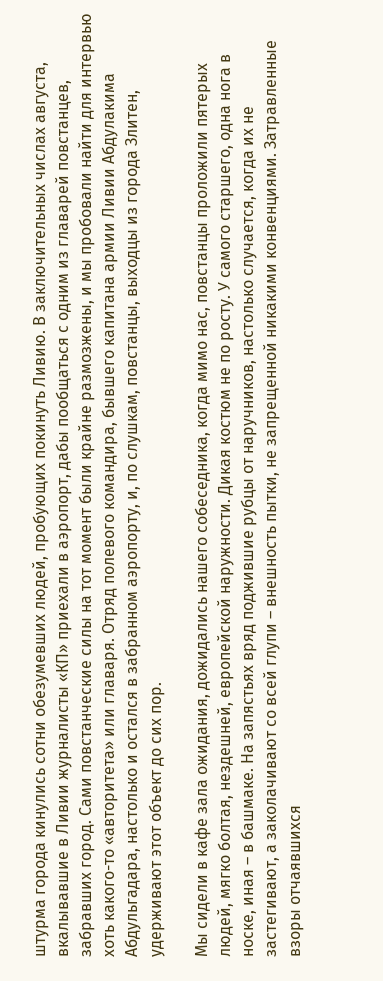штурма города кинулись сотни обезумевших людей, пробующих покинуть Ливию. В заключительных числах августа, вкалывавшие в Ливии журналисты «КП» приехали в аэропорт, дабы пообщаться с одним из главарей повстанцев, забравших город. Сами повстанческие силы на тот момент были крайне размозжены, и мы пробовали найти для интервью хоть какого-то «авторитета» или главаря. Отряд полевого командира, бывшего капитана армии Ливии Абдулакима Абдульгадара, настолько и остался в забранном аэропорту, и, по слушкам, повстанцы, выходцы из города Злитен, удерживают этот объект до сих пор.

Мы сидели в кафе зала ожидания, дожидались нашего собеседника, когда мимо нас, повстанцы проложили пятерых людей, мягко болтая, нездешней, европейской наружности. Дикая костюм не по росту. У самого старшего, одна нога в носке, иная – в башмаке. На запястьях вряд поджившие рубцы от наручников, настолько случается, когда их не застегивают, а заколачивают со всей глупи – внешность пытки, не запрещенной никакими конвенциями. Затравленные взоры отчаявшихся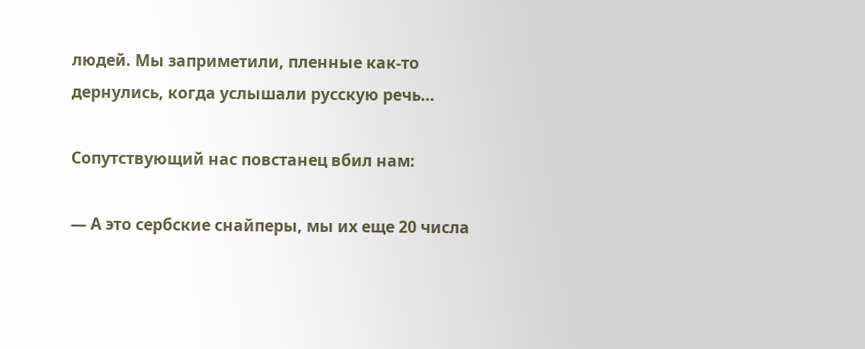людей. Мы заприметили, пленные как-то дернулись, когда услышали русскую речь…

Сопутствующий нас повстанец вбил нам:

— А это сербские снайперы, мы их еще 20 числа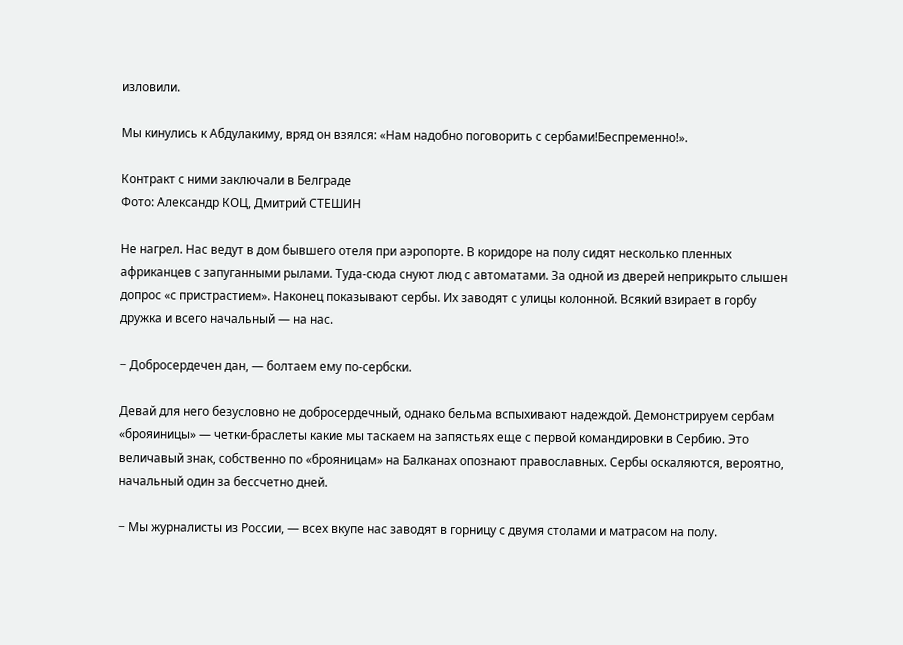изловили.

Мы кинулись к Абдулакиму, вряд он взялся: «Нам надобно поговорить с сербами!Беспременно!».

Контракт с ними заключали в Белграде
Фото: Александр КОЦ, Дмитрий СТЕШИН

Не нагрел. Нас ведут в дом бывшего отеля при аэропорте. В коридоре на полу сидят несколько пленных африканцев с запуганными рылами. Туда-сюда снуют люд с автоматами. За одной из дверей неприкрыто слышен допрос «с пристрастием». Наконец показывают сербы. Их заводят с улицы колонной. Всякий взирает в горбу дружка и всего начальный — на нас.

− Добросердечен дан, — болтаем ему по-сербски.

Девай для него безусловно не добросердечный, однако бельма вспыхивают надеждой. Демонстрируем сербам «брояиницы» — четки-браслеты какие мы таскаем на запястьях еще с первой командировки в Сербию. Это величавый знак, собственно по «брояницам» на Балканах опознают православных. Сербы оскаляются, вероятно, начальный один за бессчетно дней.

− Мы журналисты из России, — всех вкупе нас заводят в горницу с двумя столами и матрасом на полу.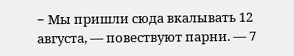− Мы пришли сюда вкалывать 12 августа, — повествуют парни. — 7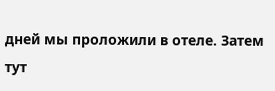дней мы проложили в отеле. Затем тут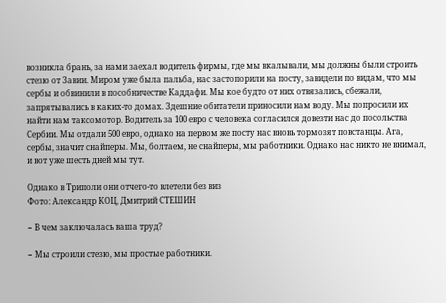возникла брань, за нами заехал водитель фирмы, где мы вкалывали, мы должны были строить стезю от Завии. Миром уже была пальба, нас застопорили на посту, завидели по видам, что мы сербы и обвинили в пособничестве Каддафи. Мы кое будто от них отвязались, сбежали, запрятывались в каких-то домах. Здешние обитатели приносили нам воду. Мы попросили их найти нам таксомотор. Водитель за 100 евро с человека согласился довезти нас до посольства Сербии. Мы отдали 500 евро, однако на первом же посту нас вновь тормозят повстанцы. Ага, сербы, значит снайперы. Мы, болтаем, не снайперы, мы работники. Однако нас никто не внимал, и вот уже шесть дней мы тут.

Однако в Триполи они отчего-то влетели без виз
Фото: Александр КОЦ, Дмитрий СТЕШИН

− В чем заключалась ваша труд?

− Мы строили стезю, мы простые работники.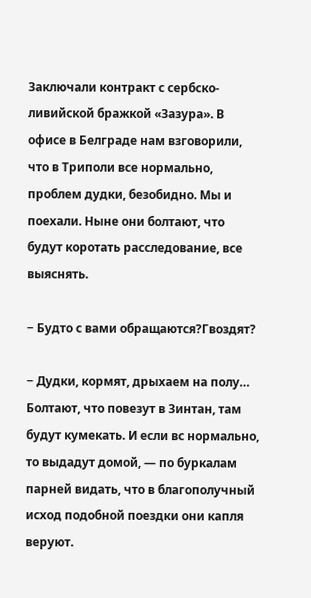Заключали контракт с сербско-ливийской бражкой «Зазура». В офисе в Белграде нам взговорили, что в Триполи все нормально, проблем дудки, безобидно. Мы и поехали. Ныне они болтают, что будут коротать расследование, все выяснять.

− Будто с вами обращаются?Гвоздят?

− Дудки, кормят, дрыхаем на полу… Болтают, что повезут в Зинтан, там будут кумекать. И если вс нормально, то выдадут домой, — по буркалам парней видать, что в благополучный исход подобной поездки они капля веруют.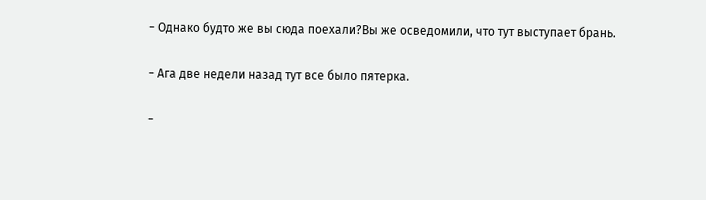− Однако будто же вы сюда поехали?Вы же осведомили, что тут выступает брань.

− Ага две недели назад тут все было пятерка.

−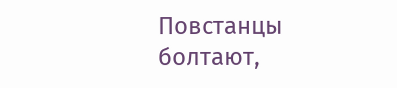Повстанцы болтают,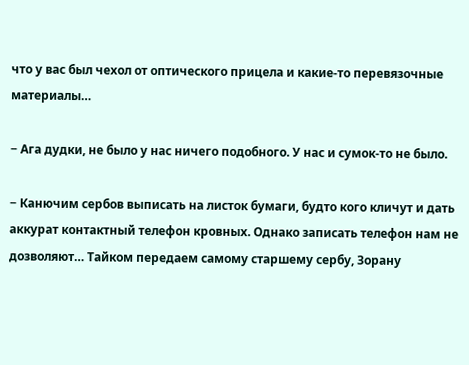что у вас был чехол от оптического прицела и какие-то перевязочные материалы…

− Ага дудки, не было у нас ничего подобного. У нас и сумок-то не было.

− Канючим сербов выписать на листок бумаги, будто кого кличут и дать аккурат контактный телефон кровных. Однако записать телефон нам не дозволяют… Тайком передаем самому старшему сербу, Зорану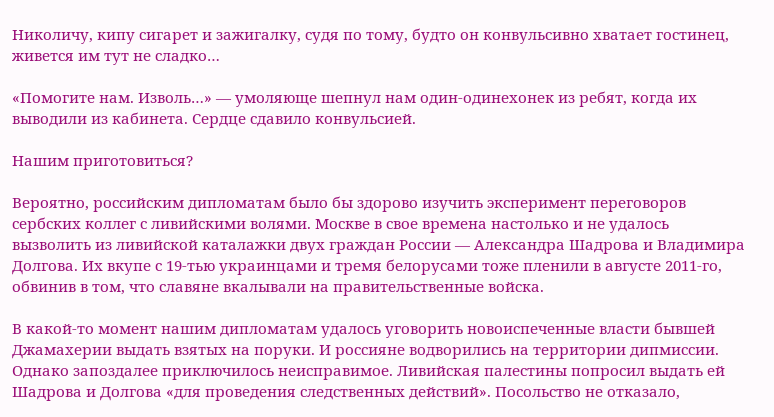Николичу, кипу сигарет и зажигалку, судя по тому, будто он конвульсивно хватает гостинец, живется им тут не сладко…

«Помогите нам. Изволь…» — умоляюще шепнул нам один-одинехонек из ребят, когда их выводили из кабинета. Сердце сдавило конвульсией.

Нашим приготовиться?

Вероятно, российским дипломатам было бы здорово изучить эксперимент переговоров сербских коллег с ливийскими волями. Москве в свое времена настолько и не удалось вызволить из ливийской каталажки двух граждан России — Александра Шадрова и Владимира Долгова. Их вкупе с 19-тью украинцами и тремя белорусами тоже пленили в августе 2011-го, обвинив в том, что славяне вкалывали на правительственные войска.

В какой-то момент нашим дипломатам удалось уговорить новоиспеченные власти бывшей Джамахерии выдать взятых на поруки. И россияне водворились на территории дипмиссии. Однако запоздалее приключилось неисправимое. Ливийская палестины попросил выдать ей Шадрова и Долгова «для проведения следственных действий». Посольство не отказало,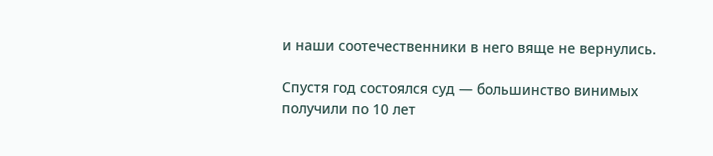и наши соотечественники в него вяще не вернулись.

Спустя год состоялся суд — большинство винимых получили по 10 лет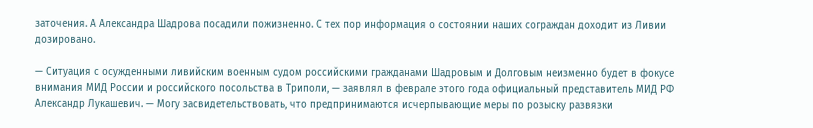заточения. А Александра Шадрова посадили пожизненно. С тех пор информация о состоянии наших сограждан доходит из Ливии дозировано.

— Ситуация с осужденными ливийским военным судом российскими гражданами Шадровым и Долговым неизменно будет в фокусе внимания МИД России и российского посольства в Триполи, — заявлял в феврале этого года официальный представитель МИД РФ Александр Лукашевич. — Могу засвидетельствовать, что предпринимаются исчерпывающие меры по розыску развязки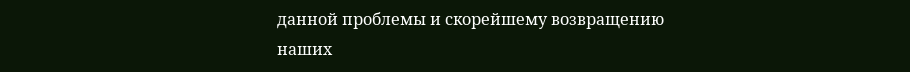данной проблемы и скорейшему возвращению наших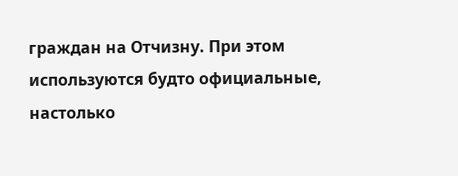граждан на Отчизну. При этом используются будто официальные, настолько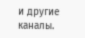и другие каналы.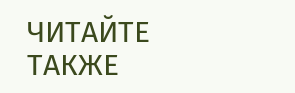ЧИТАЙТЕ ТАКЖЕ